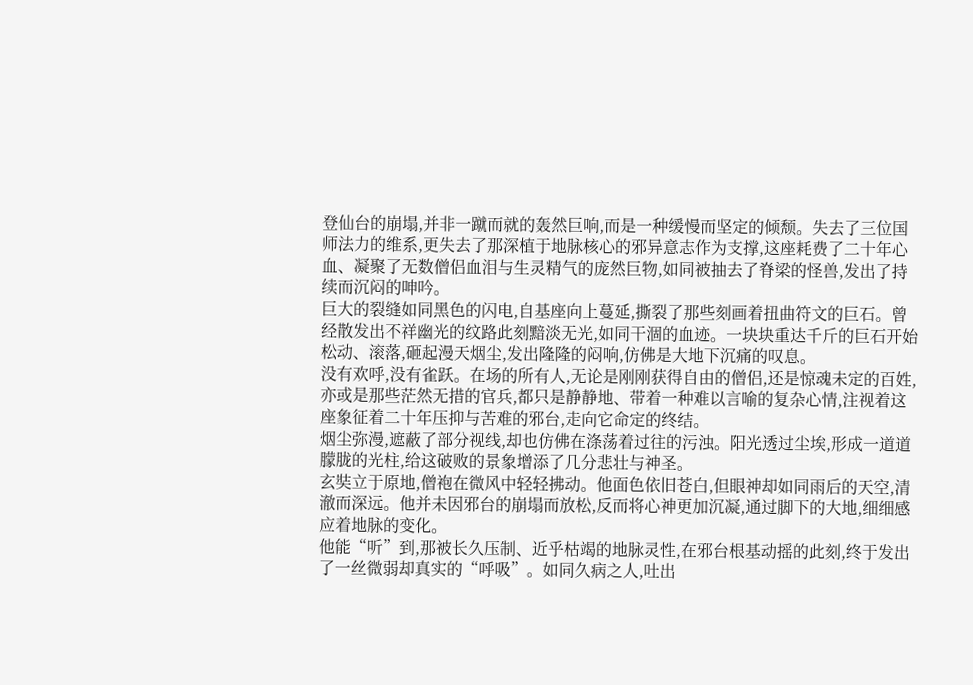登仙台的崩塌,并非一蹴而就的轰然巨响,而是一种缓慢而坚定的倾颓。失去了三位国师法力的维系,更失去了那深植于地脉核心的邪异意志作为支撑,这座耗费了二十年心血、凝聚了无数僧侣血泪与生灵精气的庞然巨物,如同被抽去了脊梁的怪兽,发出了持续而沉闷的呻吟。
巨大的裂缝如同黑色的闪电,自基座向上蔓延,撕裂了那些刻画着扭曲符文的巨石。曾经散发出不祥幽光的纹路此刻黯淡无光,如同干涸的血迹。一块块重达千斤的巨石开始松动、滚落,砸起漫天烟尘,发出隆隆的闷响,仿佛是大地下沉痛的叹息。
没有欢呼,没有雀跃。在场的所有人,无论是刚刚获得自由的僧侣,还是惊魂未定的百姓,亦或是那些茫然无措的官兵,都只是静静地、带着一种难以言喻的复杂心情,注视着这座象征着二十年压抑与苦难的邪台,走向它命定的终结。
烟尘弥漫,遮蔽了部分视线,却也仿佛在涤荡着过往的污浊。阳光透过尘埃,形成一道道朦胧的光柱,给这破败的景象增添了几分悲壮与神圣。
玄奘立于原地,僧袍在微风中轻轻拂动。他面色依旧苍白,但眼神却如同雨后的天空,清澈而深远。他并未因邪台的崩塌而放松,反而将心神更加沉凝,通过脚下的大地,细细感应着地脉的变化。
他能“听”到,那被长久压制、近乎枯竭的地脉灵性,在邪台根基动摇的此刻,终于发出了一丝微弱却真实的“呼吸”。如同久病之人,吐出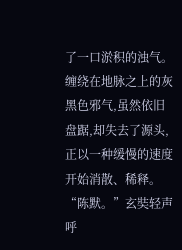了一口淤积的浊气。缠绕在地脉之上的灰黑色邪气,虽然依旧盘踞,却失去了源头,正以一种缓慢的速度开始消散、稀释。
“陈默。”玄奘轻声呼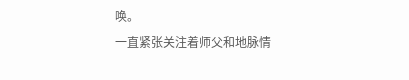唤。
一直紧张关注着师父和地脉情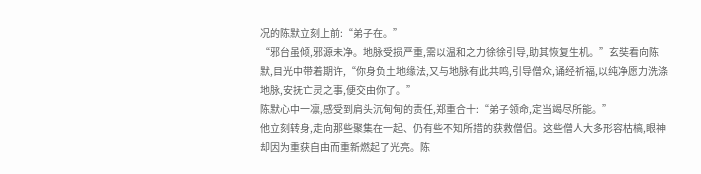况的陈默立刻上前:“弟子在。”
“邪台虽倾,邪源未净。地脉受损严重,需以温和之力徐徐引导,助其恢复生机。”玄奘看向陈默,目光中带着期许,“你身负土地缘法,又与地脉有此共鸣,引导僧众,诵经祈福,以纯净愿力洗涤地脉,安抚亡灵之事,便交由你了。”
陈默心中一凛,感受到肩头沉甸甸的责任,郑重合十:“弟子领命,定当竭尽所能。”
他立刻转身,走向那些聚集在一起、仍有些不知所措的获救僧侣。这些僧人大多形容枯槁,眼神却因为重获自由而重新燃起了光亮。陈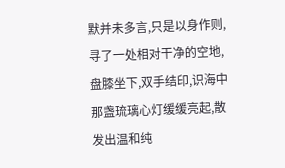默并未多言,只是以身作则,寻了一处相对干净的空地,盘膝坐下,双手结印,识海中那盏琉璃心灯缓缓亮起,散发出温和纯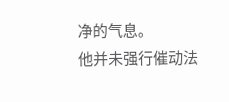净的气息。
他并未强行催动法